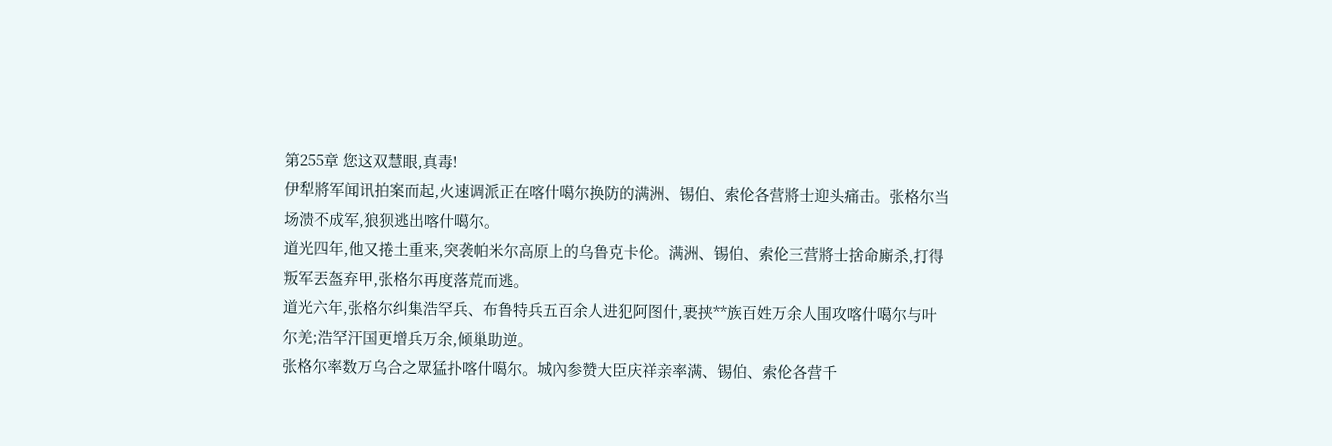第255章 您这双慧眼,真毒!
伊犁將军闻讯拍案而起,火速调派正在喀什噶尔换防的满洲、锡伯、索伦各营將士迎头痛击。张格尔当场溃不成军,狼狈逃出喀什噶尔。
道光四年,他又捲土重来,突袭帕米尔高原上的乌鲁克卡伦。满洲、锡伯、索伦三营將士捨命廝杀,打得叛军丟盔弃甲,张格尔再度落荒而逃。
道光六年,张格尔纠集浩罕兵、布鲁特兵五百余人进犯阿图什,裹挟**族百姓万余人围攻喀什噶尔与叶尔羌;浩罕汗国更增兵万余,倾巢助逆。
张格尔率数万乌合之眾猛扑喀什噶尔。城內参赞大臣庆祥亲率满、锡伯、索伦各营千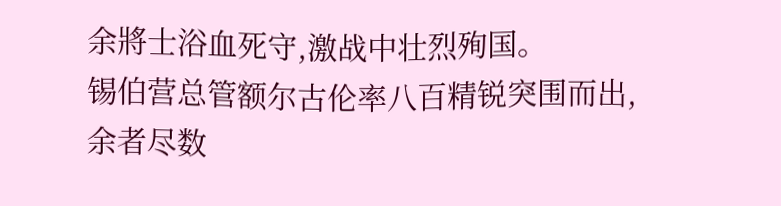余將士浴血死守,激战中壮烈殉国。
锡伯营总管额尔古伦率八百精锐突围而出,余者尽数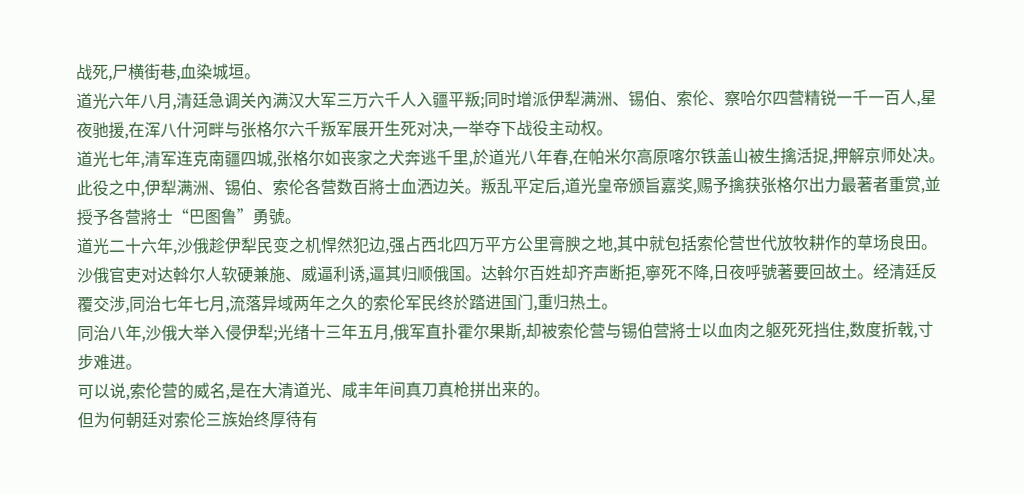战死,尸横街巷,血染城垣。
道光六年八月,清廷急调关內满汉大军三万六千人入疆平叛;同时增派伊犁满洲、锡伯、索伦、察哈尔四营精锐一千一百人,星夜驰援,在浑八什河畔与张格尔六千叛军展开生死对决,一举夺下战役主动权。
道光七年,清军连克南疆四城,张格尔如丧家之犬奔逃千里,於道光八年春,在帕米尔高原喀尔铁盖山被生擒活捉,押解京师处决。
此役之中,伊犁满洲、锡伯、索伦各营数百將士血洒边关。叛乱平定后,道光皇帝颁旨嘉奖,赐予擒获张格尔出力最著者重赏,並授予各营將士“巴图鲁”勇號。
道光二十六年,沙俄趁伊犁民变之机悍然犯边,强占西北四万平方公里膏腴之地,其中就包括索伦营世代放牧耕作的草场良田。
沙俄官吏对达斡尔人软硬兼施、威逼利诱,逼其归顺俄国。达斡尔百姓却齐声断拒,寧死不降,日夜呼號著要回故土。经清廷反覆交涉,同治七年七月,流落异域两年之久的索伦军民终於踏进国门,重归热土。
同治八年,沙俄大举入侵伊犁;光绪十三年五月,俄军直扑霍尔果斯,却被索伦营与锡伯营將士以血肉之躯死死挡住,数度折戟,寸步难进。
可以说,索伦营的威名,是在大清道光、咸丰年间真刀真枪拼出来的。
但为何朝廷对索伦三族始终厚待有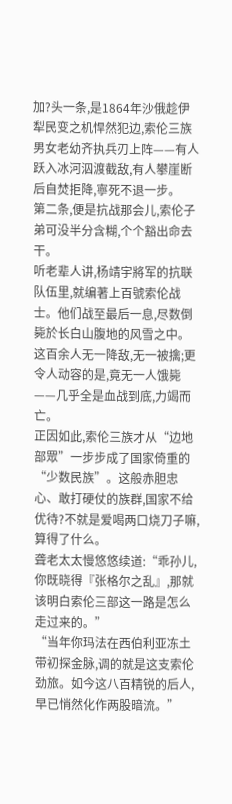加?头一条,是1864年沙俄趁伊犁民变之机悍然犯边,索伦三族男女老幼齐执兵刃上阵——有人跃入冰河泅渡截敌,有人攀崖断后自焚拒降,寧死不退一步。
第二条,便是抗战那会儿,索伦子弟可没半分含糊,个个豁出命去干。
听老辈人讲,杨靖宇將军的抗联队伍里,就编著上百號索伦战士。他们战至最后一息,尽数倒毙於长白山腹地的风雪之中。
这百余人无一降敌,无一被擒;更令人动容的是,竟无一人饿毙——几乎全是血战到底,力竭而亡。
正因如此,索伦三族才从“边地部眾”一步步成了国家倚重的“少数民族”。这般赤胆忠心、敢打硬仗的族群,国家不给优待?不就是爱喝两口烧刀子嘛,算得了什么。
聋老太太慢悠悠续道:“乖孙儿,你既晓得『张格尔之乱』,那就该明白索伦三部这一路是怎么走过来的。”
“当年你玛法在西伯利亚冻土带初探金脉,调的就是这支索伦劲旅。如今这八百精锐的后人,早已悄然化作两股暗流。”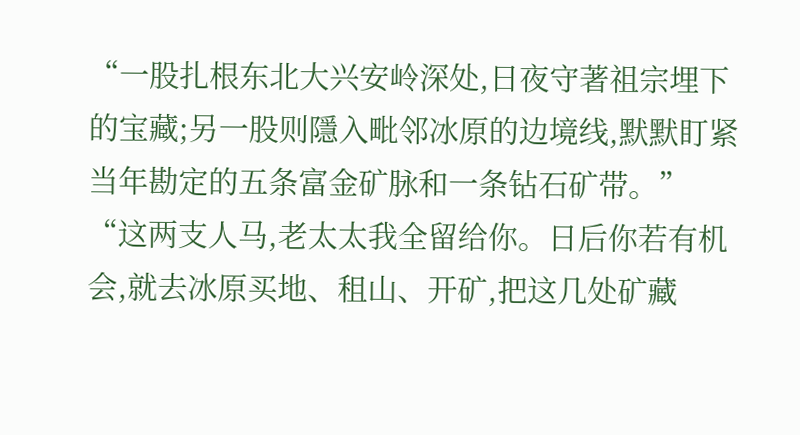“一股扎根东北大兴安岭深处,日夜守著祖宗埋下的宝藏;另一股则隱入毗邻冰原的边境线,默默盯紧当年勘定的五条富金矿脉和一条钻石矿带。”
“这两支人马,老太太我全留给你。日后你若有机会,就去冰原买地、租山、开矿,把这几处矿藏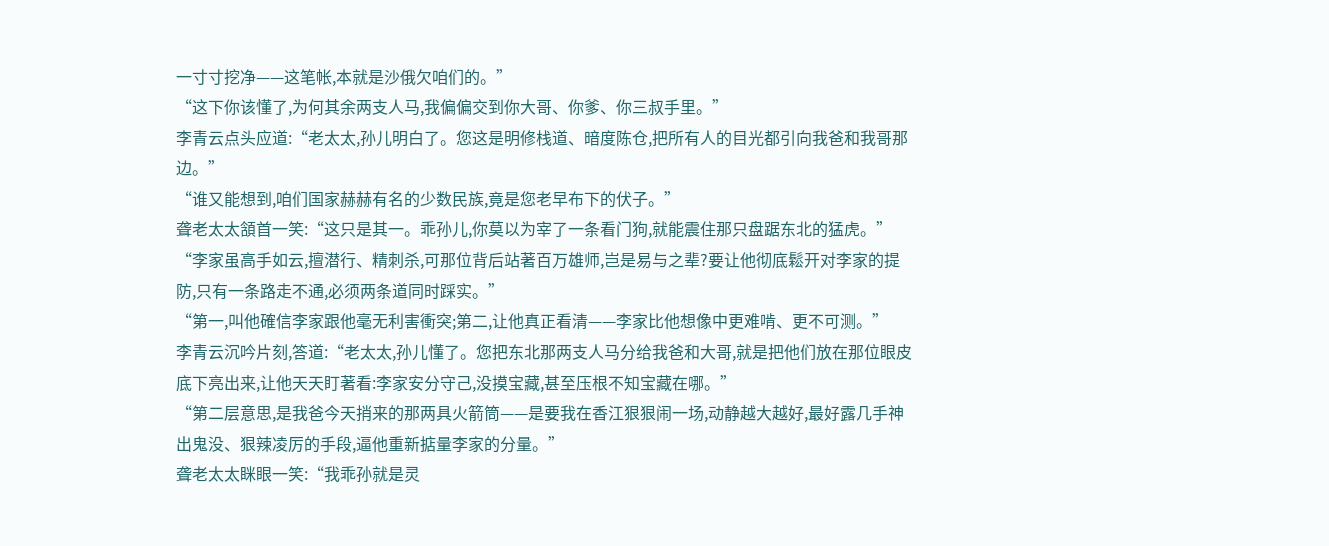一寸寸挖净——这笔帐,本就是沙俄欠咱们的。”
“这下你该懂了,为何其余两支人马,我偏偏交到你大哥、你爹、你三叔手里。”
李青云点头应道:“老太太,孙儿明白了。您这是明修栈道、暗度陈仓,把所有人的目光都引向我爸和我哥那边。”
“谁又能想到,咱们国家赫赫有名的少数民族,竟是您老早布下的伏子。”
聋老太太頷首一笑:“这只是其一。乖孙儿,你莫以为宰了一条看门狗,就能震住那只盘踞东北的猛虎。”
“李家虽高手如云,擅潜行、精刺杀,可那位背后站著百万雄师,岂是易与之辈?要让他彻底鬆开对李家的提防,只有一条路走不通,必须两条道同时踩实。”
“第一,叫他確信李家跟他毫无利害衝突;第二,让他真正看清——李家比他想像中更难啃、更不可测。”
李青云沉吟片刻,答道:“老太太,孙儿懂了。您把东北那两支人马分给我爸和大哥,就是把他们放在那位眼皮底下亮出来,让他天天盯著看:李家安分守己,没摸宝藏,甚至压根不知宝藏在哪。”
“第二层意思,是我爸今天捎来的那两具火箭筒——是要我在香江狠狠闹一场,动静越大越好,最好露几手神出鬼没、狠辣凌厉的手段,逼他重新掂量李家的分量。”
聋老太太眯眼一笑:“我乖孙就是灵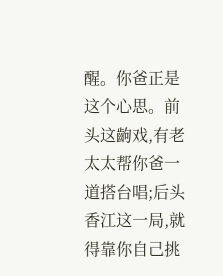醒。你爸正是这个心思。前头这齣戏,有老太太帮你爸一道搭台唱;后头香江这一局,就得靠你自己挑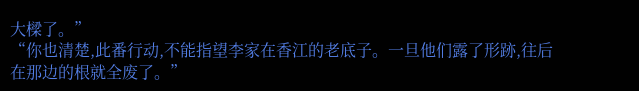大樑了。”
“你也清楚,此番行动,不能指望李家在香江的老底子。一旦他们露了形跡,往后在那边的根就全废了。”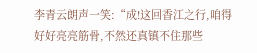李青云朗声一笑:“成!这回香江之行,咱得好好亮亮筋骨,不然还真镇不住那些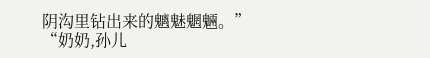阴沟里钻出来的魑魅魍魎。”
“奶奶,孙儿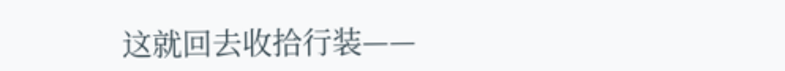这就回去收拾行装——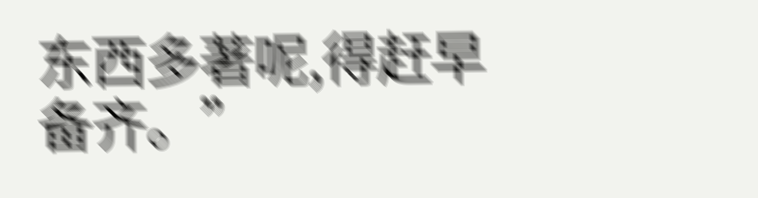东西多著呢,得赶早备齐。”